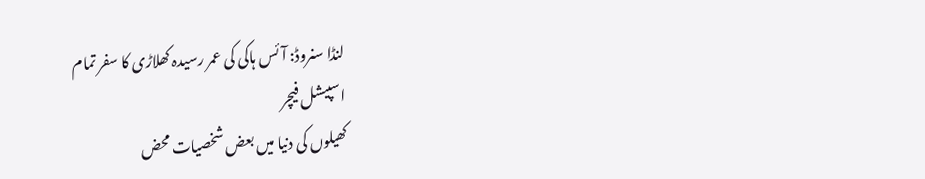لنڈا سنروڈ: آئس ہاکی کی عمر رسیدہ کھلاڑی کا سفر تمام
اسپیشل فیچر
کھیلوں کی دنیا میں بعض شخصیات محض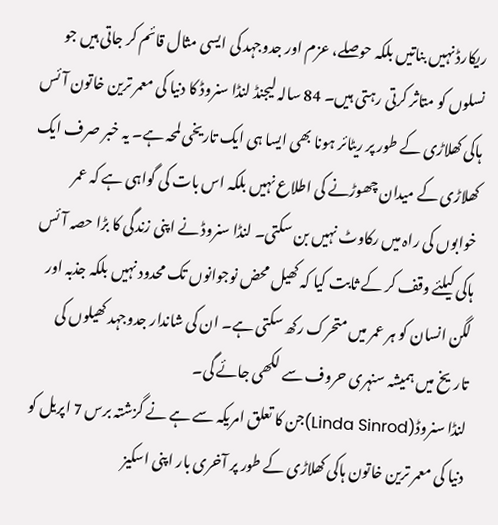ریکارڈ نہیں بناتیں بلکہ حوصلے، عزم اور جدوجہد کی ایسی مثال قائم کر جاتی ہیں جو نسلوں کو متاثر کرتی رہتی ہیں۔ 84 سالہ لیجنڈ لنڈا سنروڈ کا دنیا کی معمر ترین خاتون آئس ہاکی کھلاڑی کے طور پر ریٹائر ہونا بھی ایسا ہی ایک تاریخی لمحہ ہے۔ یہ خبر صرف ایک کھلاڑی کے میدان چھوڑنے کی اطلاع نہیں بلکہ اس بات کی گواہی ہے کہ عمر خوابوں کی راہ میں رکاوٹ نہیں بن سکتی۔ لنڈا سنروڈ نے اپنی زندگی کا بڑا حصہ آئس ہاکی کیلئے وقف کر کے ثابت کیا کہ کھیل محض نوجوانوں تک محدود نہیں بلکہ جذبہ اور لگن انسان کو ہر عمر میں متحرک رکھ سکتی ہے۔ ان کی شاندار جدوجہد کھیلوں کی تاریخ میں ہمیشہ سنہری حروف سے لکھی جائے گی۔
لنڈا سنروڈ(Linda Sinrod)جن کا تعلق امریکہ سے ہے نے گزشتہ برس 7 اپریل کو دنیا کی معمر ترین خاتون ہاکی کھلاڑی کے طور پر آخری بار اپنی اسکیز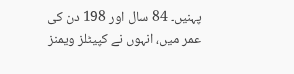پہنیں۔ 84 سال اور 198 دن کی عمر میں، انہوں نے کپیٹلز ویمنز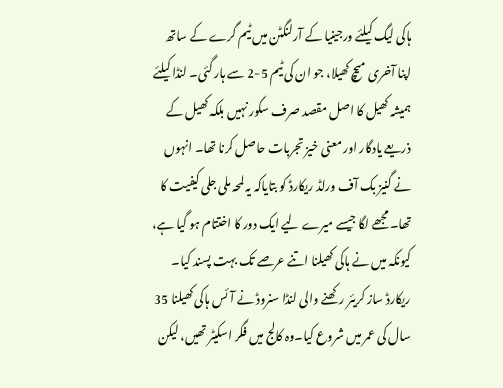ہاکی لیگ کیلئے ورجینیا کے آرلنگٹن میں ٹیم گرے کے ساتھ اپنا آخری میچ کھیلا، جو ان کی ٹیم 5-2 سے ہار گئی۔ لنڈا کیلئے ہمیشہ کھیل کا اصل مقصد صرف سکور نہیں بلکہ کھیل کے ذریعے یادگار اور معنی خیز تجربات حاصل کرنا تھا۔ انہوں نے گنیز بک آف ورلڈ ریکارڈ کو بتایاکہ یہ لمحہ ملی جلی کیفیت کا تھا۔ مجھے لگا جیسے میرے لیے ایک دور کا اختتام ہو گیا ہے، کیونکہ میں نے ہاکی کھیلنا اتنے عرصے تک بہت پسند کیا۔
ریکارڈ ساز کریئر رکھنے والی لنڈا سنروڈ نے آئس ہاکی کھیلنا 35 سال کی عمر میں شروع کیا۔وہ کالج میں فگر اسکیٹر تھیں، لیکن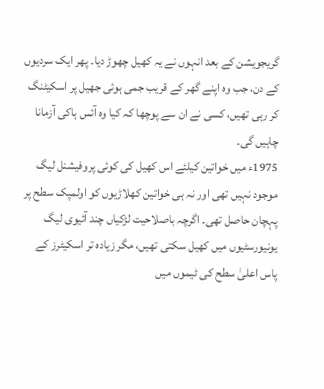گریجویشن کے بعد انہوں نے یہ کھیل چھوڑ دیا۔ پھر ایک سردیوں کے دن، جب وہ اپنے گھر کے قریب جمی ہوئی جھیل پر اسکیٹنگ کر رہی تھیں، کسی نے ان سے پوچھا کہ کیا وہ آئس ہاکی آزمانا چاہیں گی۔
1975ء میں خواتین کیلئے اس کھیل کی کوئی پروفیشنل لیگ موجود نہیں تھی اور نہ ہی خواتین کھلاڑیوں کو اولمپک سطح پر پہچان حاصل تھی۔ اگرچہ باصلاحیت لڑکیاں چند آئیوی لیگ یونیورسٹیوں میں کھیل سکتی تھیں، مگر زیادہ تر اسکیٹرز کے پاس اعلیٰ سطح کی ٹیموں میں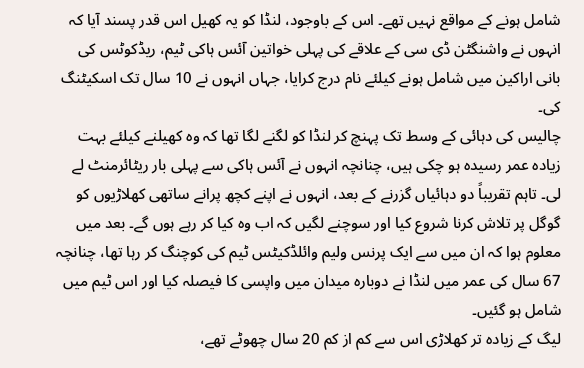شامل ہونے کے مواقع نہیں تھے۔ اس کے باوجود، لنڈا کو یہ کھیل اس قدر پسند آیا کہ انہوں نے واشنگٹن ڈی سی کے علاقے کی پہلی خواتین آئس ہاکی ٹیم، ریڈکوٹس کی بانی اراکین میں شامل ہونے کیلئے نام درج کرایا، جہاں انہوں نے 10 سال تک اسکیٹنگ کی۔
چالیس کی دہائی کے وسط تک پہنچ کر لنڈا کو لگنے لگا تھا کہ وہ کھیلنے کیلئے بہت زیادہ عمر رسیدہ ہو چکی ہیں، چنانچہ انہوں نے آئس ہاکی سے پہلی بار ریٹائرمنٹ لے لی۔ تاہم تقریباً دو دہائیاں گزرنے کے بعد، انہوں نے اپنے کچھ پرانے ساتھی کھلاڑیوں کو گوگل پر تلاش کرنا شروع کیا اور سوچنے لگیں کہ اب وہ کیا کر رہے ہوں گے۔ بعد میں معلوم ہوا کہ ان میں سے ایک پرنس ولیم وائلڈکیٹس ٹیم کی کوچنگ کر رہا تھا، چنانچہ 67 سال کی عمر میں لنڈا نے دوبارہ میدان میں واپسی کا فیصلہ کیا اور اس ٹیم میں شامل ہو گئیں۔
لیگ کے زیادہ تر کھلاڑی اس سے کم از کم 20 سال چھوٹے تھے،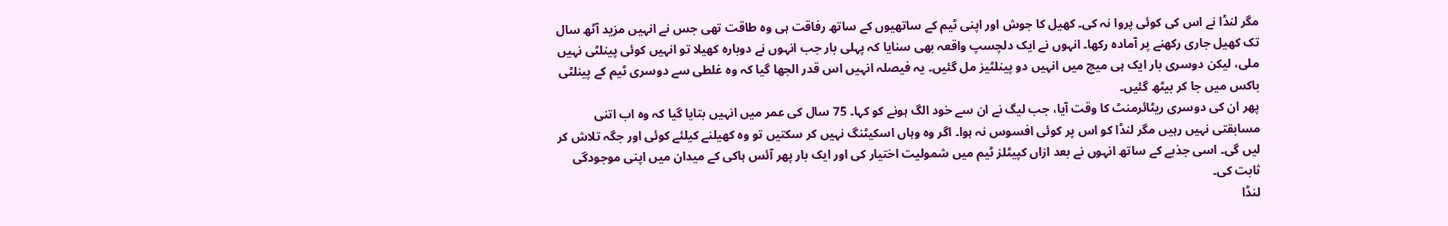مگر لنڈا نے اس کی کوئی پروا نہ کی۔ کھیل کا جوش اور اپنی ٹیم کے ساتھیوں کے ساتھ رفاقت ہی وہ طاقت تھی جس نے انہیں مزید آٹھ سال تک کھیل جاری رکھنے پر آمادہ رکھا۔ انہوں نے ایک دلچسپ واقعہ بھی سنایا کہ پہلی بار جب انہوں نے دوبارہ کھیلا تو انہیں کوئی پینلٹی نہیں ملی، لیکن دوسری بار ایک ہی میچ میں انہیں دو پینلٹیز مل گئیں۔ یہ فیصلہ انہیں اس قدر الجھا گیا کہ وہ غلطی سے دوسری ٹیم کے پینلٹی باکس میں جا کر بیٹھ گئیں۔
پھر ان کی دوسری ریٹائرمنٹ کا وقت آیا، جب لیگ نے ان سے خود الگ ہونے کو کہا۔ 75 سال کی عمر میں انہیں بتایا گیا کہ وہ اب اتنی مسابقتی نہیں رہیں مگر لنڈا کو اس پر کوئی افسوس نہ ہوا۔ اگر وہ وہاں اسکیٹنگ نہیں کر سکتیں تو وہ کھیلنے کیلئے کوئی اور جگہ تلاش کر لیں گی۔ اسی جذبے کے ساتھ انہوں نے بعد ازاں کپیٹلز ٹیم میں شمولیت اختیار کی اور ایک بار پھر آئس ہاکی کے میدان میں اپنی موجودگی ثابت کی۔
لنڈا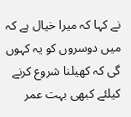نے کہا کہ میرا خیال ہے کہ میں دوسروں کو یہ کہوں گی کہ کھیلنا شروع کرنے کیلئے کبھی بہت عمر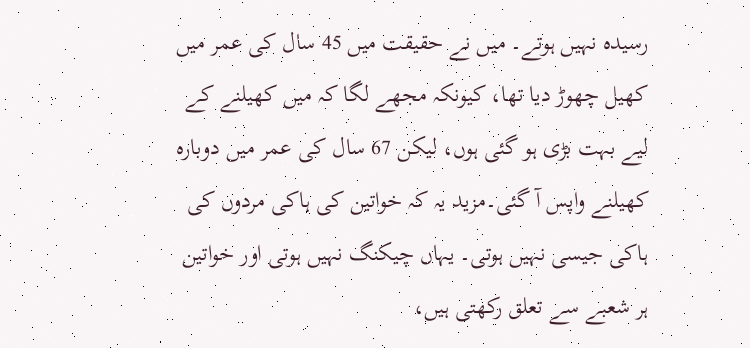رسیدہ نہیں ہوتے۔ میں نے حقیقت میں 45 سال کی عمر میں کھیل چھوڑ دیا تھا، کیونکہ مجھے لگا کہ میں کھیلنے کے لیے بہت بڑی ہو گئی ہوں، لیکن 67 سال کی عمر میں دوبارہ کھیلنے واپس آ گئی۔مزید یہ کہ خواتین کی ہاکی مردوں کی ہاکی جیسی نہیں ہوتی۔ یہاں چیکنگ نہیں ہوتی اور خواتین ہر شعبے سے تعلق رکھتی ہیں،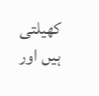کھیلتی ہیں اور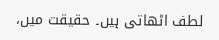لطف اٹھاتی ہیں۔ حقیقت میں،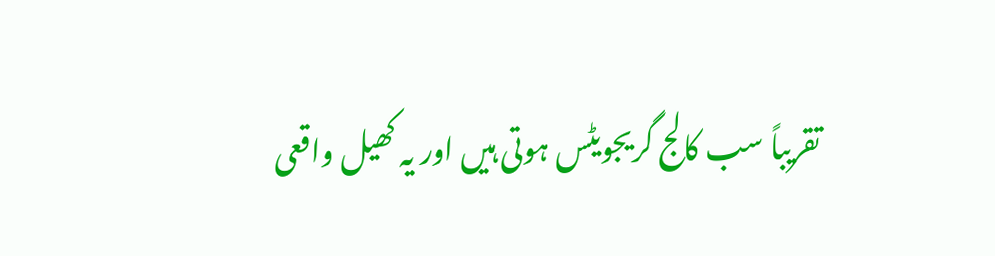تقریباً سب کالج گریجویٹس ہوتی ہیں اور یہ کھیل واقعی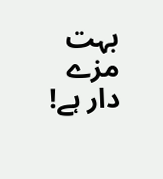بہت مزے دار ہے!